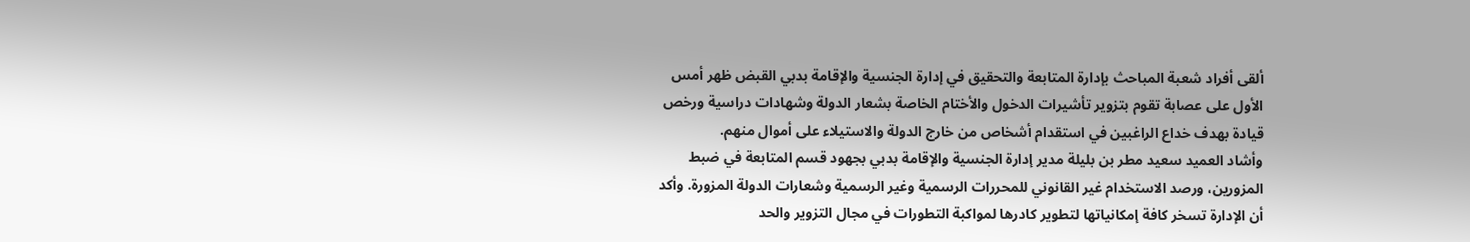ألقى أفراد شعبة المباحث بإدارة المتابعة والتحقيق في إدارة الجنسية والإقامة بدبي القبض ظهر أمس الأول على عصابة تقوم بتزوير تأشيرات الدخول والأختام الخاصة بشعار الدولة وشهادات دراسية ورخص قيادة بهدف خداع الراغبين في استقدام أشخاص من خارج الدولة والاستيلاء على أموال منهم.
وأشاد العميد سعيد مطر بن بليلة مدير إدارة الجنسية والإقامة بدبي بجهود قسم المتابعة في ضبط المزورين، ورصد الاستخدام غير القانوني للمحررات الرسمية وغير الرسمية وشعارات الدولة المزورة. وأكد أن الإدارة تسخر كافة إمكانياتها لتطوير كادرها لمواكبة التطورات في مجال التزوير والحد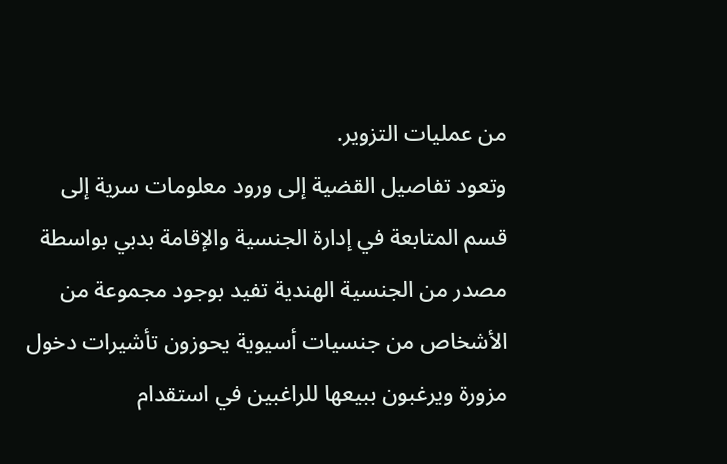من عمليات التزوير.
وتعود تفاصيل القضية إلى ورود معلومات سرية إلى قسم المتابعة في إدارة الجنسية والإقامة بدبي بواسطة مصدر من الجنسية الهندية تفيد بوجود مجموعة من الأشخاص من جنسيات أسيوية يحوزون تأشيرات دخول مزورة ويرغبون ببيعها للراغبين في استقدام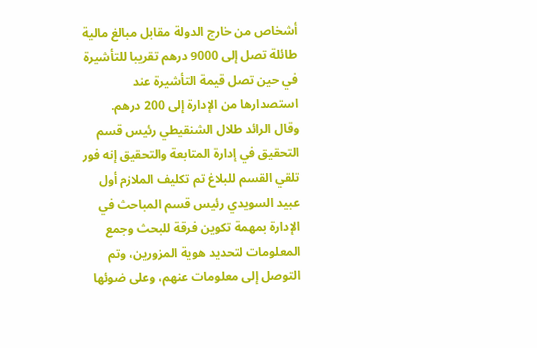أشخاص من خارج الدولة مقابل مبالغ مالية طائلة تصل إلى 9000 درهم تقريبا للتأشيرة في حين تصل قيمة التأشيرة عند استصدارها من الإدارة إلى 200 درهم.
وقال الرائد طلال الشنقيطي رئيس قسم التحقيق في إدارة المتابعة والتحقيق إنه فور تلقي القسم للبلاغ تم تكليف الملازم أول عبيد السويدي رئيس قسم المباحث في الإدارة بمهمة تكوين فرقة للبحث وجمع المعلومات لتحديد هوية المزورين، وتم التوصل إلى معلومات عنهم، وعلى ضوئها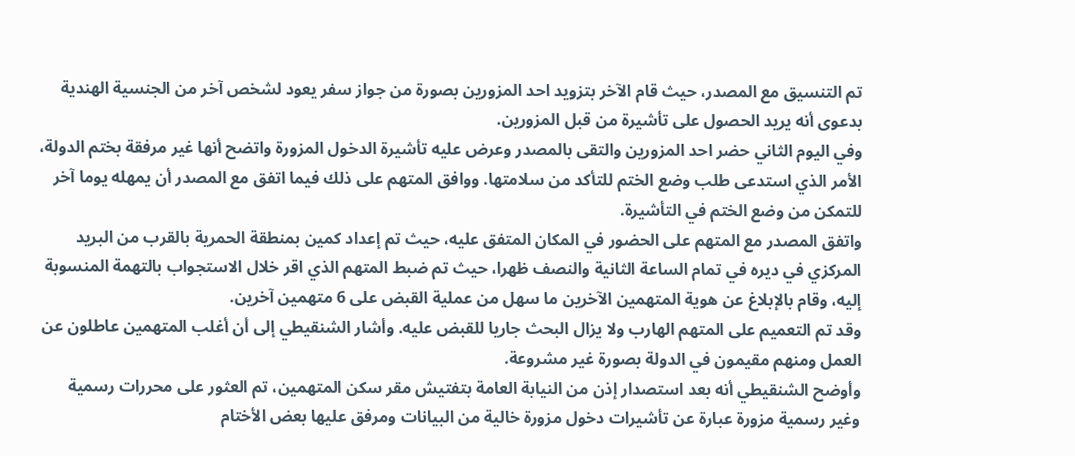تم التنسيق مع المصدر، حيث قام الآخر بتزويد احد المزورين بصورة من جواز سفر يعود لشخص آخر من الجنسية الهندية بدعوى أنه يريد الحصول على تأشيرة من قبل المزورين.
وفي اليوم الثاني حضر احد المزورين والتقى بالمصدر وعرض عليه تأشيرة الدخول المزورة واتضح أنها غير مرفقة بختم الدولة، الأمر الذي استدعى طلب وضع الختم للتأكد من سلامتها. ووافق المتهم على ذلك فيما اتفق مع المصدر أن يمهله يوما آخر للتمكن من وضع الختم في التأشيرة.
واتفق المصدر مع المتهم على الحضور في المكان المتفق عليه، حيث تم إعداد كمين بمنطقة الحمرية بالقرب من البريد المركزي في ديره في تمام الساعة الثانية والنصف ظهرا، حيث تم ضبط المتهم الذي اقر خلال الاستجواب بالتهمة المنسوبة إليه، وقام بالإبلاغ عن هوية المتهمين الآخرين ما سهل من عملية القبض على 6 متهمين آخرين.
وقد تم التعميم على المتهم الهارب ولا يزال البحث جاريا للقبض عليه. وأشار الشنقيطي إلى أن أغلب المتهمين عاطلون عن العمل ومنهم مقيمون في الدولة بصورة غير مشروعة.
وأوضح الشنقيطي أنه بعد استصدار إذن من النيابة العامة بتفتيش مقر سكن المتهمين، تم العثور على محررات رسمية وغير رسمية مزورة عبارة عن تأشيرات دخول مزورة خالية من البيانات ومرفق عليها بعض الأختام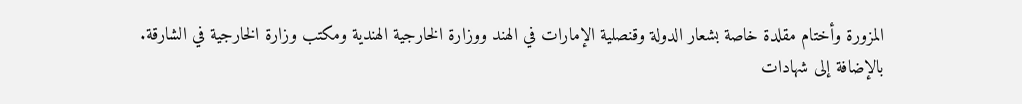المزورة وأختام مقلدة خاصة بشعار الدولة وقنصلية الإمارات في الهند ووزارة الخارجية الهندية ومكتب وزارة الخارجية في الشارقة.
بالإضافة إلى شهادات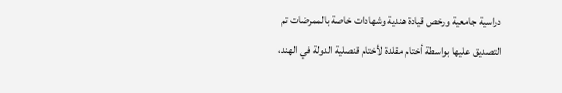دراسية جامعية ورخص قيادة هندية وشهادات خاصة بالممرضات تم التصديق عليها بواسطة أختام مقلدة لأختام قنصلية الدولة في الهند،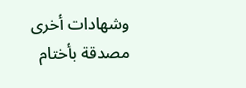وشهادات أخرى مصدقة بأختام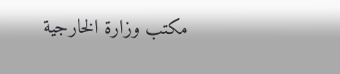مكتب وزارة الخارجية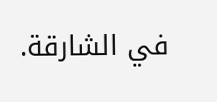في الشارقة.